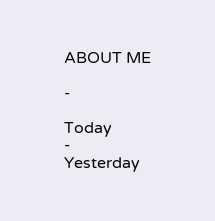ABOUT ME

-

Today
-
Yesterday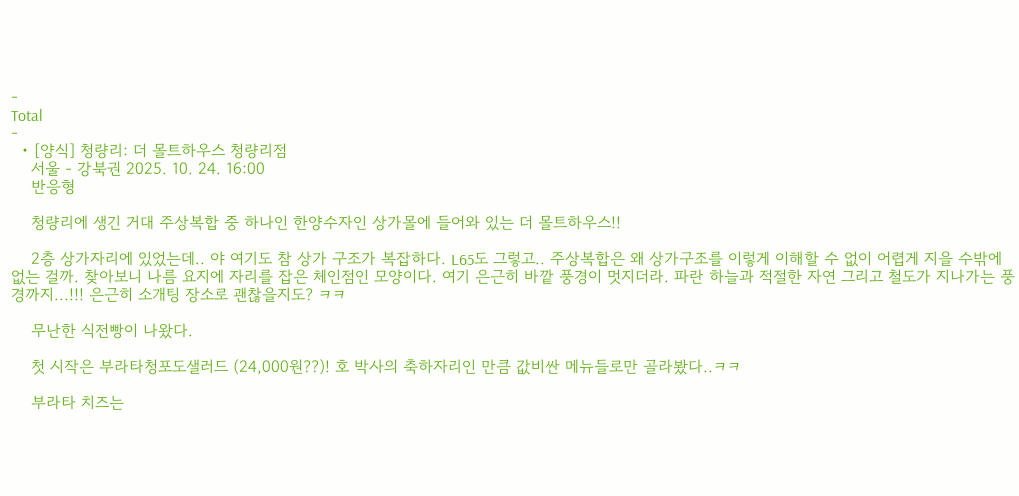-
Total
-
  • [양식] 청량리: 더 몰트하우스 청량리점
    서울 - 강북권 2025. 10. 24. 16:00
    반응형

    청량리에 생긴 거대 주상복합 중 하나인 한양수자인 상가몰에 들어와 있는 더 몰트하우스!!

    2층 상가자리에 있었는데.. 야 여기도 참 상가 구조가 복잡하다. L65도 그렇고.. 주상복합은 왜 상가구조를 이렇게 이해할 수 없이 어렵게 지을 수밖에 없는 걸까. 찾아보니 나름 요지에 자리를 잡은 체인점인 모양이다. 여기 은근히 바깥 풍경이 멋지더라. 파란 하늘과 적절한 자연 그리고 철도가 지나가는 풍경까지...!!! 은근히 소개팅 장소로 괜찮을지도? ㅋㅋ

    무난한 식전빵이 나왔다.

    첫 시작은 부라타청포도샐러드 (24,000원??)! 호 박사의 축하자리인 만큼 값비싼 메뉴들로만 골라봤다..ㅋㅋ

    부라타 치즈는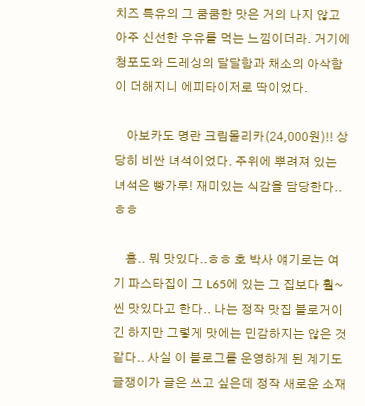치즈 특유의 그 쿰쿰한 맛은 거의 나지 않고 아주 신선한 우유를 먹는 느낌이더라. 거기에 청포도와 드레싱의 달달함과 채소의 아삭함이 더해지니 에피타이저로 딱이었다.

    아보카도 명란 크림몰리카(24,000원)!! 상당히 비싼 녀석이었다. 주위에 뿌려져 있는 녀석은 빵가루! 재미있는 식감을 담당한다..ㅎㅎ

    흠.. 뭐 맛있다..ㅎㅎ 호 박사 얘기로는 여기 파스타집이 그 L65에 있는 그 집보다 훨~씬 맛있다고 한다.. 나는 정작 맛집 블로거이긴 하지만 그렇게 맛에는 민감하지는 않은 것 같다.. 사실 이 블로그를 운영하게 된 계기도 글쟁이가 글은 쓰고 싶은데 정작 새로운 소재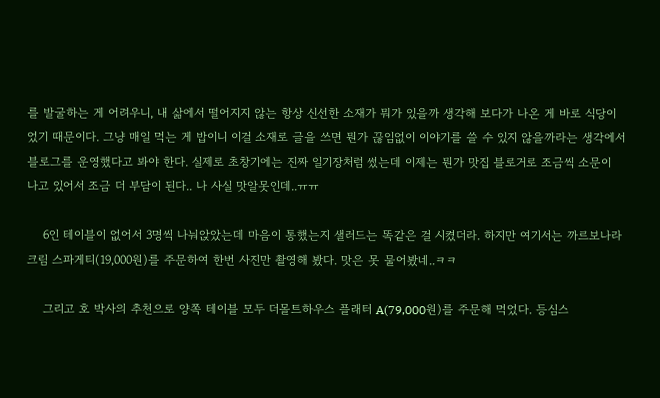를 발굴하는 게 어려우니, 내 삶에서 떨어지지 않는 항상 신선한 소재가 뭐가 있을까 생각해 보다가 나온 게 바로 식당이었기 때문이다. 그냥 매일 먹는 게 밥이니 이걸 소재로 글을 쓰면 뭔가 끊임없이 이야기를 쓸 수 있지 않을까라는 생각에서 블로그를 운영했다고 봐야 한다. 실제로 초창기에는 진짜 일기장처럼 썼는데 이제는 뭔가 맛집 블로거로 조금씩 소문이 나고 있어서 조금 더 부담이 된다.. 나 사실 맛알못인데..ㅠㅠ

    6인 테이블이 없어서 3명씩 나눠앉았는데 마음이 통했는지 샐러드는 똑같은 걸 시켰더라. 하지만 여기서는 까르보나라 크림 스파게티(19,000원)를 주문하여 한번 사진만 촬영해 봤다. 맛은 못 물어봤네..ㅋㅋ

    그리고 호 박사의 추천으로 양쪽 테이블 모두 더몰트하우스 플래터 A(79,000원)를 주문해 먹었다. 등심스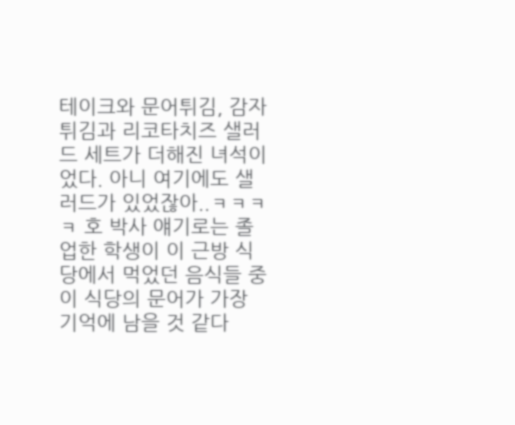테이크와 문어튀김, 감자튀김과 리코타치즈 샐러드 세트가 더해진 녀석이었다. 아니 여기에도 샐러드가 있었잖아..ㅋㅋㅋㅋ 호 박사 얘기로는 졸업한 학생이 이 근방 식당에서 먹었던 음식들 중 이 식당의 문어가 가장 기억에 남을 것 같다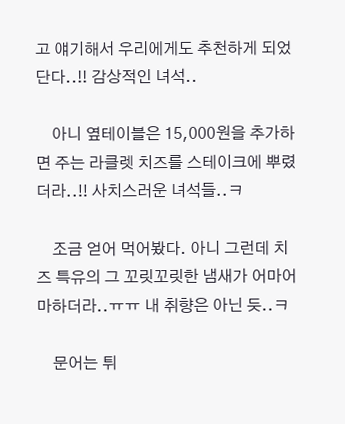고 얘기해서 우리에게도 추천하게 되었단다..!! 감상적인 녀석..

    아니 옆테이블은 15,000원을 추가하면 주는 라클렛 치즈를 스테이크에 뿌렸더라..!! 사치스러운 녀석들..ㅋ

    조금 얻어 먹어봤다. 아니 그런데 치즈 특유의 그 꼬릿꼬릿한 냄새가 어마어마하더라..ㅠㅠ 내 취향은 아닌 듯..ㅋ

    문어는 튀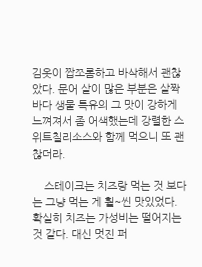김옷이 짭쪼롬하고 바삭해서 괜찮았다. 문어 살이 많은 부분은 살짝 바다 생물 특유의 그 맛이 강하게 느껴져서 좀 어색했는데 강렬한 스위트칠리소스와 함께 먹으니 또 괜찮더라.

    스테이크는 치즈랑 먹는 것 보다는 그냥 먹는 게 훨~씬 맛있었다. 확실히 치즈는 가성비는 떨어지는 것 같다. 대신 멋진 퍼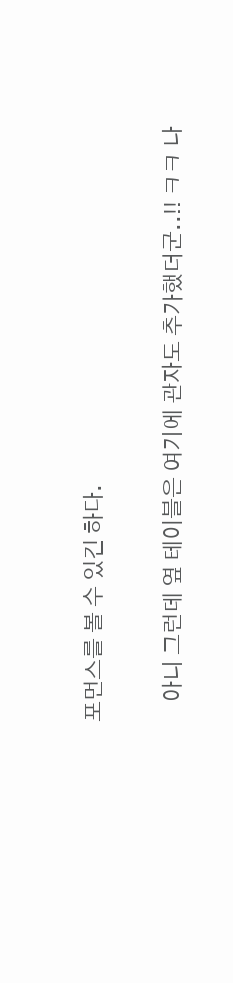포먼스를 볼 수 있긴 하다.

    아니 그런데 옆 테이블은 여기에 관자도 추가했더군..!! ㅋㅋ 나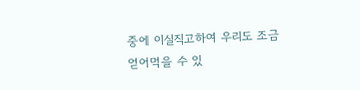중에 이실직고하여 우리도 조금 얻어먹을 수 있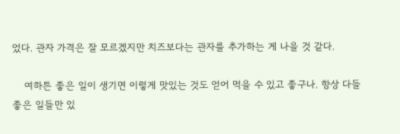었다. 관자 가격은 잘 모르겠지만 치즈보다는 관자를 추가하는 게 나을 것 같다.

    여하튼 좋은 일이 생기면 이렇게 맛있는 것도 얻어 먹을 수 있고 좋구나. 항상 다들 좋은 일들만 있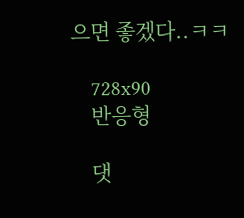으면 좋겠다..ㅋㅋ

    728x90
    반응형

    댓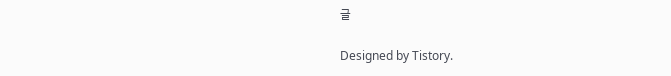글

Designed by Tistory.